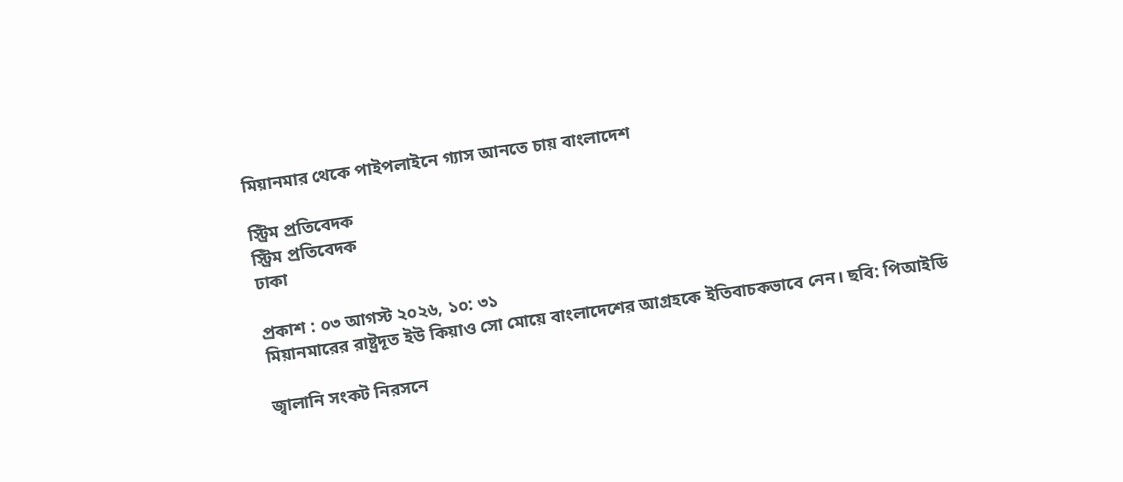মিয়ানমার থেকে পাইপলাইনে গ্যাস আনতে চায় বাংলাদেশ

স্ট্রিম প্রতিবেদক
স্ট্রিম প্রতিবেদক
ঢাকা

প্রকাশ : ০৩ আগস্ট ২০২৬, ১০: ৩১
মিয়ানমারের রাষ্ট্রদূত ইউ কিয়াও সো মোয়ে বাংলাদেশের আগ্রহকে ইতিবাচকভাবে নেন। ছবি: পিআইডি

জ্বালানি সংকট নিরসনে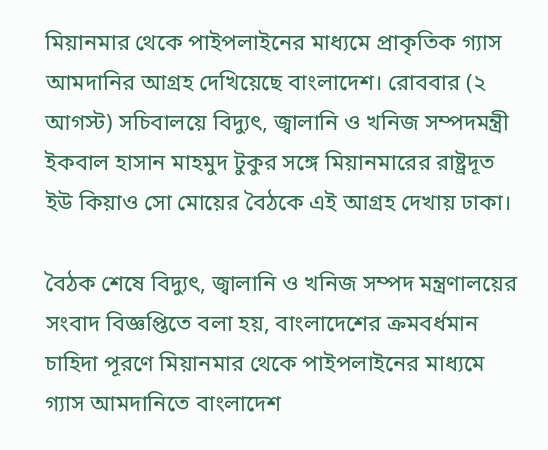মিয়ানমার থেকে পাইপলাইনের মাধ্যমে প্রাকৃতিক গ্যাস আমদানির আগ্রহ দেখিয়েছে বাংলাদেশ। রোববার (২ আগস্ট) সচিবালয়ে বিদ্যুৎ, জ্বালানি ও খনিজ সম্পদমন্ত্রী ইকবাল হাসান মাহমুদ টুকুর সঙ্গে মিয়ানমারের রাষ্ট্রদূত ইউ কিয়াও সো মোয়ের বৈঠকে এই আগ্রহ দেখায় ঢাকা।

বৈঠক শেষে বিদ্যুৎ, জ্বালানি ও খনিজ সম্পদ মন্ত্রণালয়ের সংবাদ বিজ্ঞপ্তিতে বলা হয়, বাংলাদেশের ক্রমবর্ধমান চাহিদা পূরণে মিয়ানমার থেকে পাইপলাইনের মাধ্যমে গ্যাস আমদানিতে বাংলাদেশ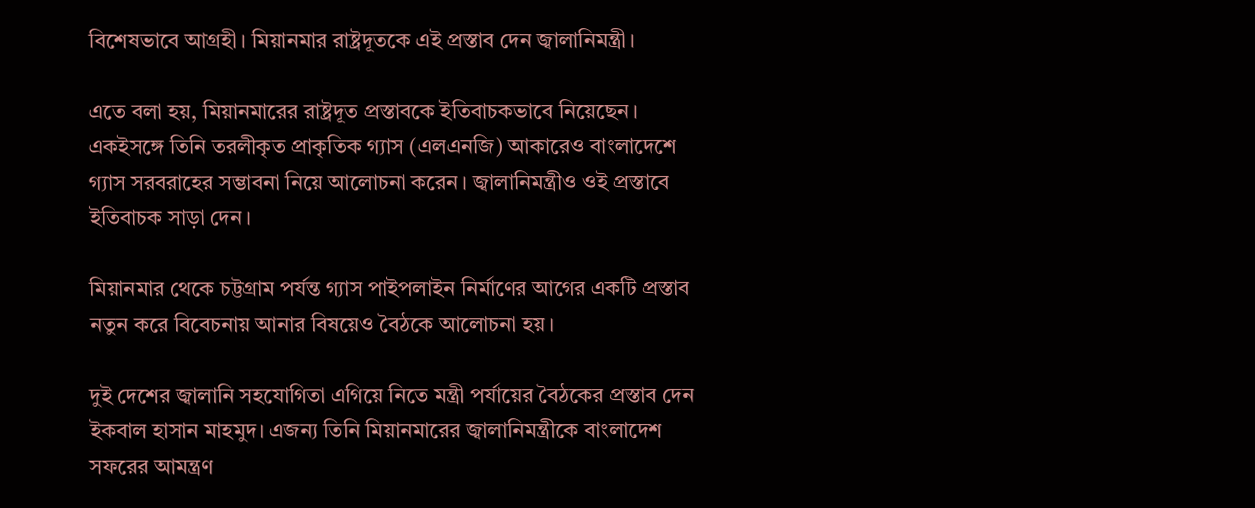বিশেষভাবে আগ্রহী। মিয়ানমার রাষ্ট্রদূতকে এই প্রস্তাব দেন জ্বালানিমন্ত্রী।

এতে বলা হয়, মিয়ানমারের রাষ্ট্রদূত প্রস্তাবকে ইতিবাচকভাবে নিয়েছেন। একইসঙ্গে তিনি তরলীকৃত প্রাকৃতিক গ্যাস (এলএনজি) আকারেও বাংলাদেশে গ্যাস সরবরাহের সম্ভাবনা নিয়ে আলোচনা করেন। জ্বালানিমন্ত্রীও ওই প্রস্তাবে ইতিবাচক সাড়া দেন।

মিয়ানমার থেকে চট্টগ্রাম পর্যন্ত গ্যাস পাইপলাইন নির্মাণের আগের একটি প্রস্তাব নতুন করে বিবেচনায় আনার বিষয়েও বৈঠকে আলোচনা হয়।

দুই দেশের জ্বালানি সহযোগিতা এগিয়ে নিতে মন্ত্রী পর্যায়ের বৈঠকের প্রস্তাব দেন ইকবাল হাসান মাহমুদ। এজন্য তিনি মিয়ানমারের জ্বালানিমন্ত্রীকে বাংলাদেশ সফরের আমন্ত্রণ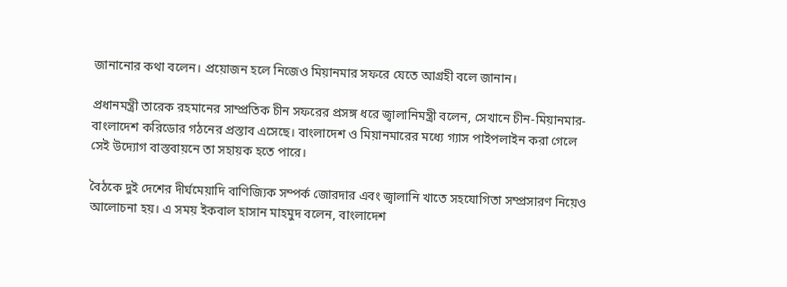জানানোর কথা বলেন। প্রয়োজন হলে নিজেও মিয়ানমার সফরে যেতে আগ্রহী বলে জানান।

প্রধানমন্ত্রী তারেক রহমানের সাম্প্রতিক চীন সফরের প্রসঙ্গ ধরে জ্বালানিমন্ত্রী বলেন, সেখানে চীন-মিয়ানমার-বাংলাদেশ করিডোর গঠনের প্রস্তাব এসেছে। বাংলাদেশ ও মিয়ানমারের মধ্যে গ্যাস পাইপলাইন করা গেলে সেই উদ্যোগ বাস্তবায়নে তা সহায়ক হতে পারে।

বৈঠকে দুই দেশের দীর্ঘমেয়াদি বাণিজ্যিক সম্পর্ক জোরদার এবং জ্বালানি খাতে সহযোগিতা সম্প্রসারণ নিয়েও আলোচনা হয়। এ সময় ইকবাল হাসান মাহমুদ বলেন, বাংলাদেশ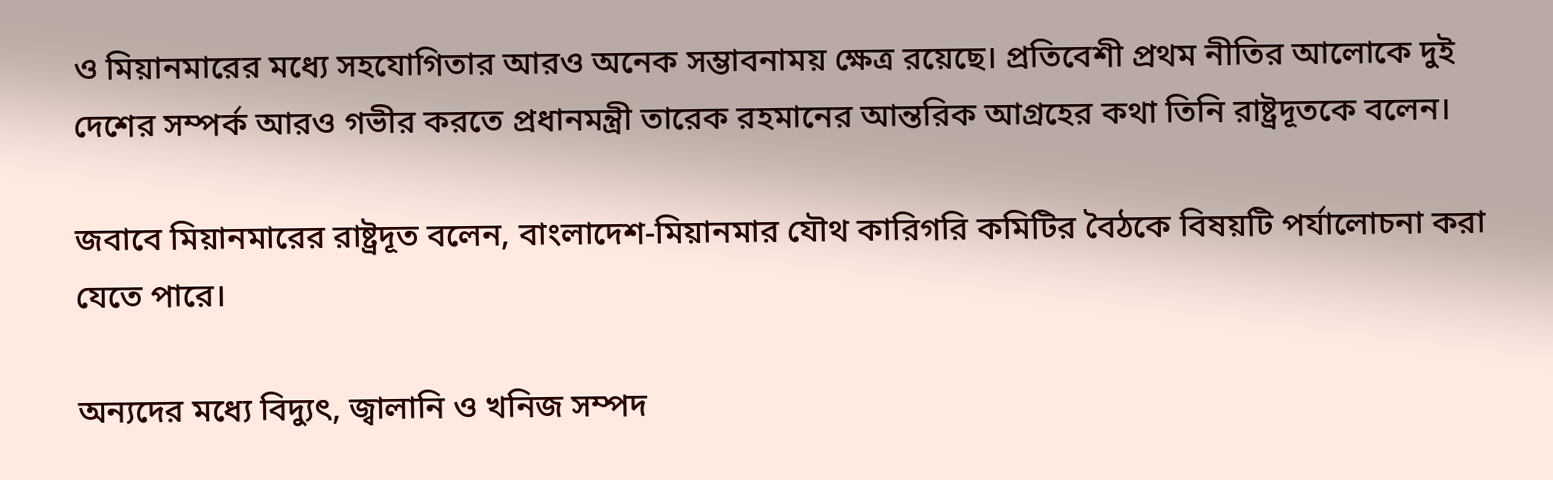ও মিয়ানমারের মধ্যে সহযোগিতার আরও অনেক সম্ভাবনাময় ক্ষেত্র রয়েছে। প্রতিবেশী প্রথম নীতির আলোকে দুই দেশের সম্পর্ক আরও গভীর করতে প্রধানমন্ত্রী তারেক রহমানের আন্তরিক আগ্রহের কথা তিনি রাষ্ট্রদূতকে বলেন।

জবাবে মিয়ানমারের রাষ্ট্রদূত বলেন, বাংলাদেশ-মিয়ানমার যৌথ কারিগরি কমিটির বৈঠকে বিষয়টি পর্যালোচনা করা যেতে পারে।

অন্যদের মধ্যে বিদ্যুৎ, জ্বালানি ও খনিজ সম্পদ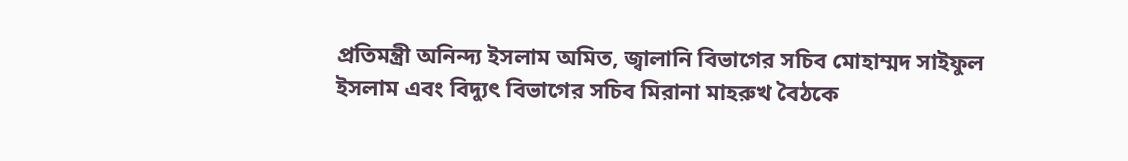প্রতিমন্ত্রী অনিন্দ্য ইসলাম অমিত, জ্বালানি বিভাগের সচিব মোহাম্মদ সাইফুল ইসলাম এবং বিদ্যুৎ বিভাগের সচিব মিরানা মাহরুখ বৈঠকে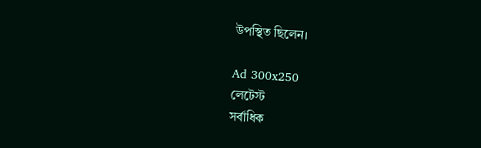উপস্থিত ছিলেন।

Ad 300x250
লেটেস্ট
সর্বাধিক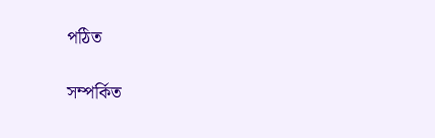পঠিত

সম্পর্কিত